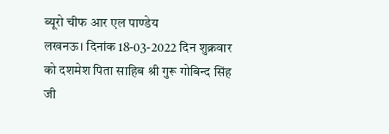ब्यूरो चीफ आर एल पाण्डेय
लखनऊ। दिनांक 18-03-2022 दिन शुक्रवार को दशमेश पिता साहिब श्री गुरू गोबिन्द सिंह जी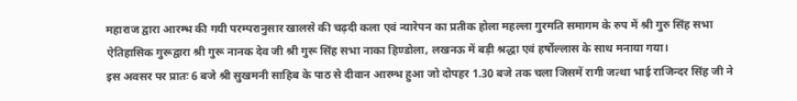महाराज द्वारा आरम्भ की गयी परम्परानुसार खालसे की चढ़दी कला एवं न्यारेपन का प्रतीक होला महल्ला गुरमति समागम के रुप में श्री गुरु सिंह सभा ऐतिहासिक गुरूद्वारा श्री गुरू नानक देव जी श्री गुरू सिंह सभा नाका हिण्डोला, लखनऊ में बड़ी श्रद्धा एवं हर्षोल्लास के साथ मनाया गया।
इस अवसर पर प्रातः 6 बजे श्री सुखमनी साहिब के पाठ से दीवान आरम्भ हुआ जो दोपहर 1.30 बजे तक चला जिसमें रागी जत्था भाई राजिन्दर सिंह जी ने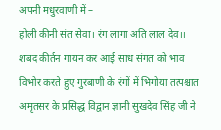अपनी मधुरवाणी में –
होली कीनी संत सेवा। रंग लागा अति लाल देव।।
शबद कीर्तन गायन कर आई साध संगत को भाव विभोर करते हुए गुरबाणी के रंगों में भिगोया तत्पश्चात अमृतसर के प्रसिद्ध विद्वान ज्ञानी सुखदेव सिंह जी ने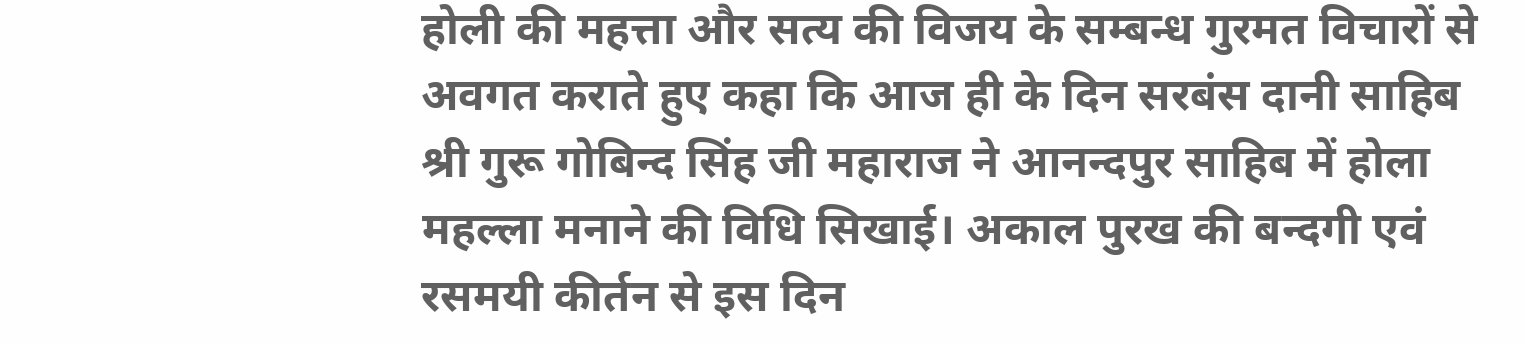होली की महत्ता और सत्य की विजय के सम्बन्ध गुरमत विचारों से अवगत कराते हुए कहा कि आज ही के दिन सरबंस दानी साहिब श्री गुरू गोबिन्द सिंह जी महाराज ने आनन्दपुर साहिब में होला महल्ला मनाने की विधि सिखाई। अकाल पुरख की बन्दगी एवं रसमयी कीर्तन से इस दिन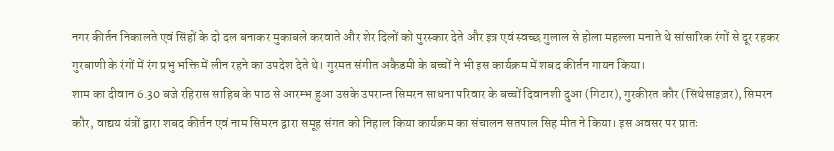नगर कीर्तन निकालते एवं सिंहों के दो दल बनाकर मुकाबले करवाते और शेर दिलों को पुरस्कार देते और इत्र एवं स्वच्छ गुलाल से होला महल्ला मनाते थे सांसारिक रंगों से दूर रहकर गुरबाणी के रंगों में रंग प्रभु भक्ति में लीन रहने का उपदेश देते थे। गुरमत संगीत अकैडमी के बच्चों ने भी इस कार्यक्रम में शबद कीर्तन गायन किया।
शाम का दीवान 6.30 बजे रहिरास साहिब के पाठ से आरम्भ हुआ उसके उपरान्त सिमरन साधना परिवार के बच्चों दिवानशी दुआ (गिटार), गुरकीरत कौर (सिंथेसाइज़र), सिमरन कौर, वाद्यय यंत्रों द्वारा शबद कीर्तन एवं नाम सिमरन द्वारा समूह संगत को निहाल किया कार्यक्रम का संचालन सतपाल सिह मीत ने किया। इस अवसर पर प्रातः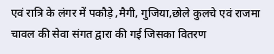एवं रात्रि के लंगर में पकौड़े ,मैगी, गुजिया,छोले कुलचे एवं राजमा चावल की सेवा संगत द्वारा की गई जिसका वितरण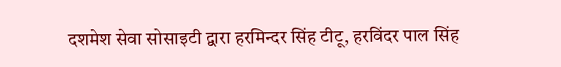दशमेश सेवा सोसाइटी द्वारा हरमिन्दर सिंह टीटू, हरविंदर पाल सिंह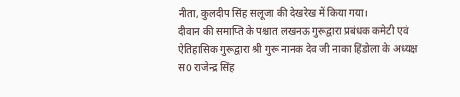नीता, कुलदीप सिंह सलूजा की देखरेख में किया गया।
दीवान की समाप्ति के पश्चात लखनऊ गुरूद्वारा प्रबंधक कमेटी एवं ऐतिहासिक गुरूद्वारा श्री गुरू नानक देव जी नाका हिंडोला के अध्यक्ष स0 राजेन्द्र सिंह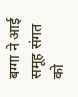बग्गा ने आई समूह संगत को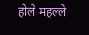होले महल्ले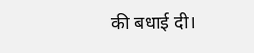की बधाई दी।